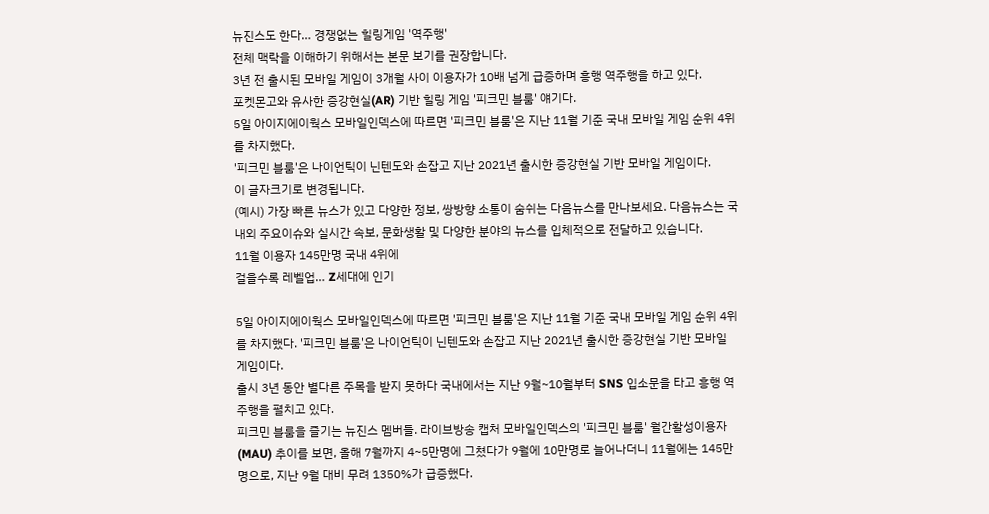뉴진스도 한다… 경쟁없는 힐링게임 '역주행'
전체 맥락을 이해하기 위해서는 본문 보기를 권장합니다.
3년 전 출시된 모바일 게임이 3개월 사이 이용자가 10배 넘게 급증하며 흥행 역주행을 하고 있다.
포켓몬고와 유사한 증강현실(AR) 기반 힐링 게임 '피크민 블룸' 얘기다.
5일 아이지에이웍스 모바일인덱스에 따르면 '피크민 블룸'은 지난 11월 기준 국내 모바일 게임 순위 4위를 차지했다.
'피크민 블룸'은 나이언틱이 닌텐도와 손잡고 지난 2021년 출시한 증강현실 기반 모바일 게임이다.
이 글자크기로 변경됩니다.
(예시) 가장 빠른 뉴스가 있고 다양한 정보, 쌍방향 소통이 숨쉬는 다음뉴스를 만나보세요. 다음뉴스는 국내외 주요이슈와 실시간 속보, 문화생활 및 다양한 분야의 뉴스를 입체적으로 전달하고 있습니다.
11월 이용자 145만명 국내 4위에
걸을수록 레벨업… Z세대에 인기

5일 아이지에이웍스 모바일인덱스에 따르면 '피크민 블룸'은 지난 11월 기준 국내 모바일 게임 순위 4위를 차지했다. '피크민 블룸'은 나이언틱이 닌텐도와 손잡고 지난 2021년 출시한 증강현실 기반 모바일 게임이다.
출시 3년 동안 별다른 주목을 받지 못하다 국내에서는 지난 9월~10월부터 SNS 입소문을 타고 흥행 역주행을 펼치고 있다.
피크민 블룸을 즐기는 뉴진스 멤버들. 라이브방송 캡처 모바일인덱스의 '피크민 블룸' 월간활성이용자(MAU) 추이를 보면, 올해 7월까지 4~5만명에 그쳤다가 9월에 10만명로 늘어나더니 11월에는 145만명으로, 지난 9월 대비 무려 1350%가 급증했다.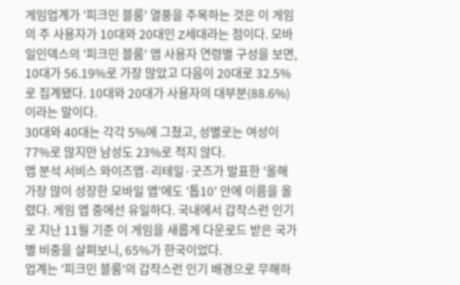게임업계가 '피크민 블룸' 열풍을 주목하는 것은 이 게임의 주 사용자가 10대와 20대인 Z세대라는 점이다. 모바일인덱스의 '피크민 블룸' 앱 사용자 연령별 구성을 보면, 10대가 56.19%로 가장 많았고 다음이 20대로 32.5%로 집계됐다. 10대와 20대가 사용자의 대부분(88.6%)이라는 말이다.
30대와 40대는 각각 5%에 그쳤고, 성별로는 여성이 77%로 많지만 남성도 23%로 적지 않다.
앱 분석 서비스 와이즈앱·리테일·굿즈가 발표한 '올해 가장 많이 성장한 모바일 앱'에도 '톱10' 안에 이름을 올렸다. 게임 앱 중에선 유일하다. 국내에서 갑작스런 인기로 지난 11월 기준 이 게임을 새롭게 다운로드 받은 국가별 비중을 살펴보니, 65%가 한국이었다.
업계는 '피크민 블룸'의 갑작스런 인기 배경으로 무해하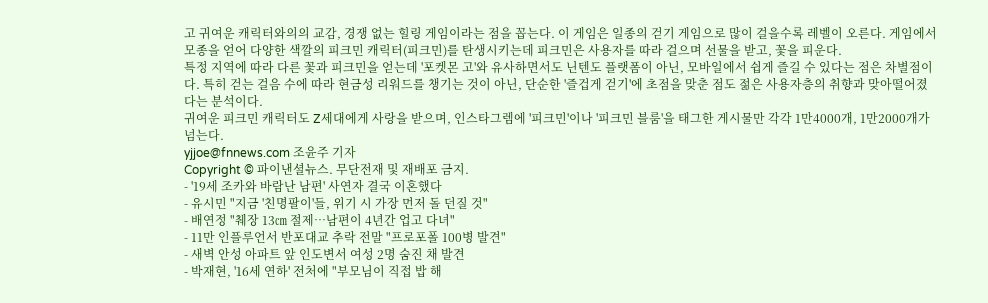고 귀여운 캐릭터와의의 교감, 경쟁 없는 힐링 게임이라는 점을 꼽는다. 이 게임은 일종의 걷기 게임으로 많이 걸을수록 레벨이 오른다. 게임에서 모종을 얻어 다양한 색깔의 피크민 캐릭터(피크민)를 탄생시키는데 피크민은 사용자를 따라 걸으며 선물을 받고, 꽃을 피운다.
특정 지역에 따라 다른 꽃과 피크민을 얻는데 '포켓몬 고'와 유사하면서도 닌텐도 플랫폼이 아닌, 모바일에서 쉽게 즐길 수 있다는 점은 차별점이다. 특히 걷는 걸음 수에 따라 현금성 리워드를 챙기는 것이 아닌, 단순한 '즐겁게 걷기'에 초점을 맞춘 점도 젊은 사용자층의 취향과 맞아떨어졌다는 분석이다.
귀여운 피크민 캐릭터도 Z세대에게 사랑을 받으며, 인스타그렘에 '피크민'이나 '피크민 블룸'을 태그한 게시물만 각각 1만4000개, 1만2000개가 넘는다.
yjjoe@fnnews.com 조윤주 기자
Copyright © 파이낸셜뉴스. 무단전재 및 재배포 금지.
- '19세 조카와 바람난 남편' 사연자 결국 이혼했다
- 유시민 "지금 '친명팔이'들, 위기 시 가장 먼저 돌 던질 것"
- 배연정 "췌장 13㎝ 절제…남편이 4년간 업고 다녀"
- 11만 인플루언서 반포대교 추락 전말 "프로포폴 100병 발견"
- 새벽 안성 아파트 앞 인도변서 여성 2명 숨진 채 발견
- 박재현, '16세 연하' 전처에 "부모님이 직접 밥 해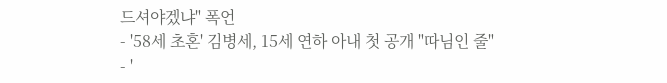드셔야겠냐" 폭언
- '58세 초혼' 김병세, 15세 연하 아내 첫 공개 "따님인 줄"
- '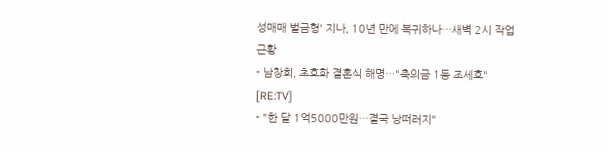성매매 벌금형' 지나, 10년 만에 복귀하나…새벽 2시 작업 근황
- 남창희, 초호화 결혼식 해명…"축의금 1등 조세호" [RE:TV]
- "한 달 1억5000만원…결국 낭떠러지"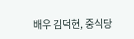배우 김덕현, 중식당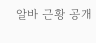알바 근황 공개